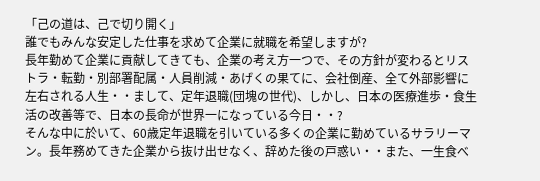「己の道は、己で切り開く」
誰でもみんな安定した仕事を求めて企業に就職を希望しますが?
長年勤めて企業に貢献してきても、企業の考え方一つで、その方針が変わるとリストラ・転勤・別部署配属・人員削減・あげくの果てに、会社倒産、全て外部影響に左右される人生・・まして、定年退職(団塊の世代)、しかし、日本の医療進歩・食生活の改善等で、日本の長命が世界一になっている今日・・?
そんな中に於いて、60歳定年退職を引いている多くの企業に勤めているサラリーマン。長年務めてきた企業から抜け出せなく、辞めた後の戸惑い・・また、一生食べ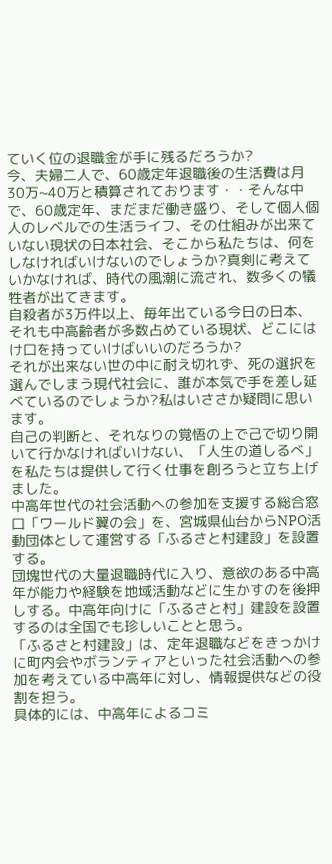ていく位の退職金が手に残るだろうか?
今、夫婦二人で、60歳定年退職後の生活費は月30万~40万と積算されております・・そんな中で、60歳定年、まだまだ働き盛り、そして個人個人のレベルでの生活ライフ、その仕組みが出来ていない現状の日本社会、そこから私たちは、何をしなければいけないのでしょうか?真剣に考えていかなければ、時代の風潮に流され、数多くの犠牲者が出てきます。
自殺者が3万件以上、毎年出ている今日の日本、それも中高齢者が多数占めている現状、どこにはけ口を持っていけばいいのだろうか?
それが出来ない世の中に耐え切れず、死の選択を選んでしまう現代社会に、誰が本気で手を差し延べているのでしょうか?私はいささか疑問に思います。
自己の判断と、それなりの覚悟の上で己で切り開いて行かなければいけない、「人生の道しるべ」を私たちは提供して行く仕事を創ろうと立ち上げました。
中高年世代の社会活動への参加を支援する総合窓口「ワールド翼の会」を、宮城県仙台からNPO活動団体として運営する「ふるさと村建設」を設置する。
団塊世代の大量退職時代に入り、意欲のある中高年が能力や経験を地域活動などに生かすのを後押しする。中高年向けに「ふるさと村」建設を設置するのは全国でも珍しいことと思う。
「ふるさと村建設」は、定年退職などをきっかけに町内会やボランティアといった社会活動への参加を考えている中高年に対し、情報提供などの役割を担う。
具体的には、中高年によるコミ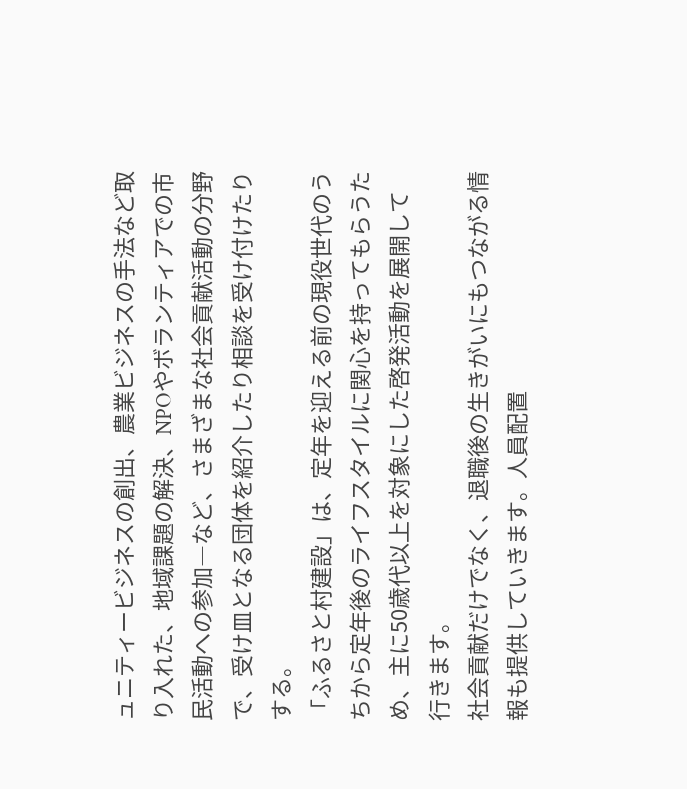ュニティービジネスの創出、農業ビジネスの手法など取り入れた、地域課題の解決、NPOやボランティアでの市民活動への参加―など、さまざまな社会貢献活動の分野で、受け皿となる団体を紹介したり相談を受け付けたりする。
「ふるさと村建設」は、定年を迎える前の現役世代のうちから定年後のライフスタイルに関心を持ってもらうため、主に50歳代以上を対象にした啓発活動を展開して行きます。
社会貢献だけでなく、退職後の生きがいにもつながる情報も提供していきます。人員配置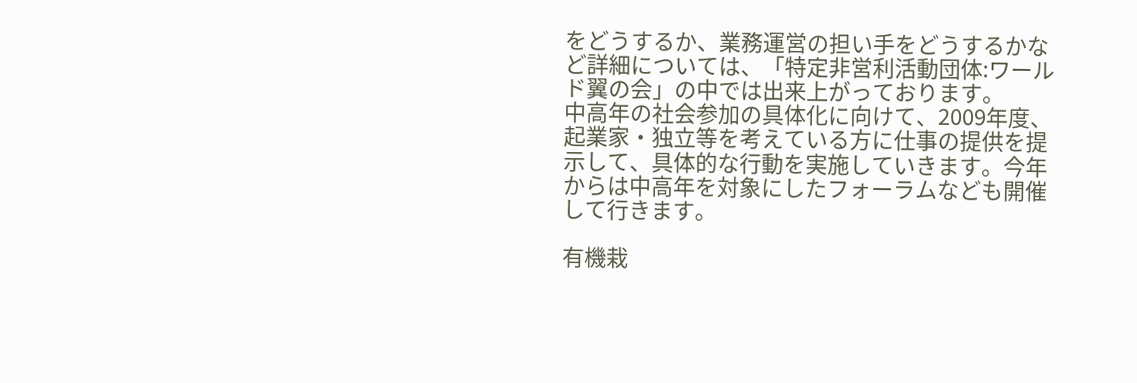をどうするか、業務運営の担い手をどうするかなど詳細については、「特定非営利活動団体:ワールド翼の会」の中では出来上がっております。
中高年の社会参加の具体化に向けて、2009年度、起業家・独立等を考えている方に仕事の提供を提示して、具体的な行動を実施していきます。今年からは中高年を対象にしたフォーラムなども開催して行きます。

有機栽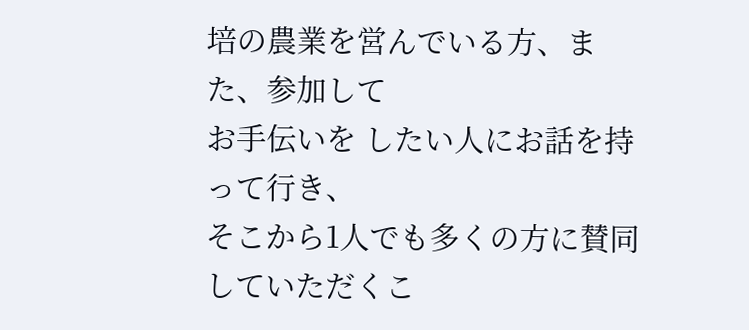培の農業を営んでいる方、また、参加して
お手伝いを したい人にお話を持って行き、
そこから1人でも多くの方に賛同していただくこ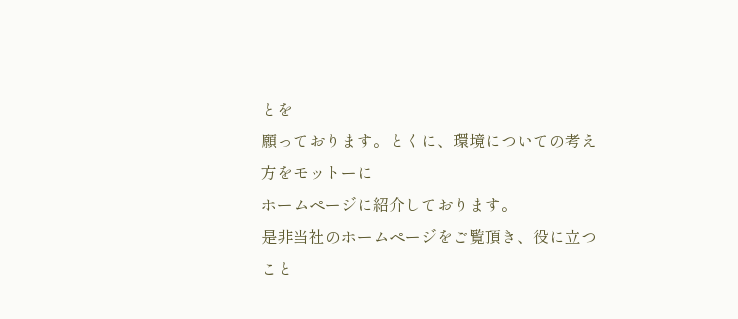とを
願っております。とくに、環境についての考え方をモットーに
ホームページに紹介しております。
是非当社のホームページをご覧頂き、役に立つこと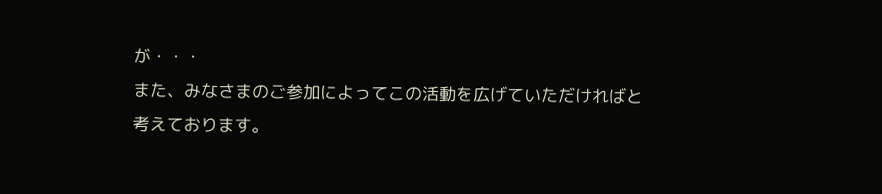が・・・
また、みなさまのご参加によってこの活動を広げていただければと
考えております。